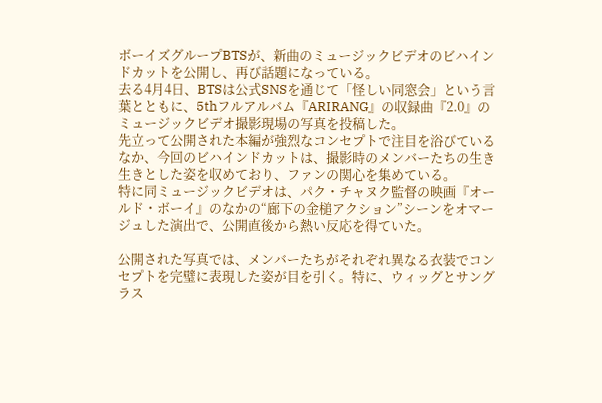ボーイズグループBTSが、新曲のミュージックビデオのビハインドカットを公開し、再び話題になっている。
去る4月4日、BTSは公式SNSを通じて「怪しい同窓会」という言葉とともに、5thフルアルバム『ARIRANG』の収録曲『2.0』のミュージックビデオ撮影現場の写真を投稿した。
先立って公開された本編が強烈なコンセプトで注目を浴びているなか、今回のビハインドカットは、撮影時のメンバーたちの生き生きとした姿を収めており、ファンの関心を集めている。
特に同ミュージックビデオは、パク・チャヌク監督の映画『オールド・ボーイ』のなかの“廊下の金槌アクション”シーンをオマージュした演出で、公開直後から熱い反応を得ていた。

公開された写真では、メンバーたちがそれぞれ異なる衣装でコンセプトを完璧に表現した姿が目を引く。特に、ウィッグとサングラス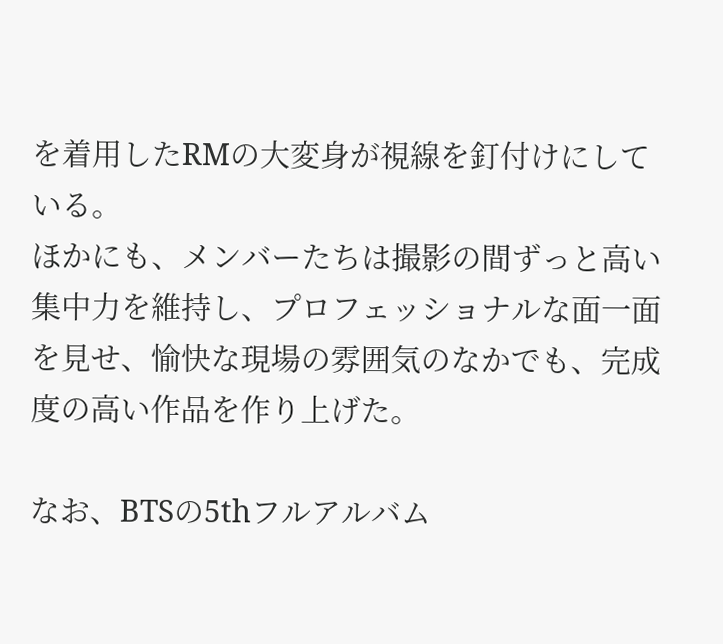を着用したRMの大変身が視線を釘付けにしている。
ほかにも、メンバーたちは撮影の間ずっと高い集中力を維持し、プロフェッショナルな面一面を見せ、愉快な現場の雰囲気のなかでも、完成度の高い作品を作り上げた。

なお、BTSの5thフルアルバム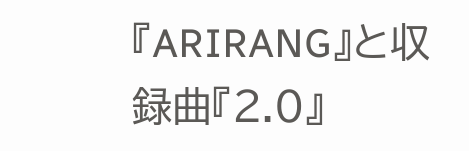『ARIRANG』と収録曲『2.0』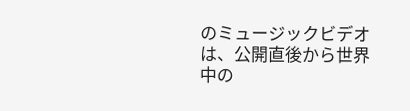のミュージックビデオは、公開直後から世界中の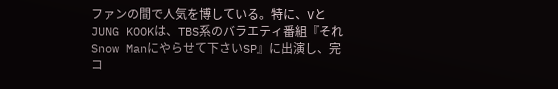ファンの間で人気を博している。特に、VとJUNG KOOKは、TBS系のバラエティ番組『それSnow Manにやらせて下さいSP』に出演し、完コ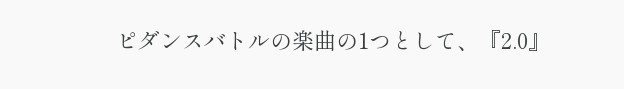ピダンスバトルの楽曲の1つとして、『2.0』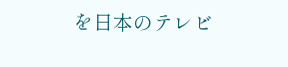を日本のテレビ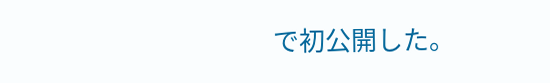で初公開した。